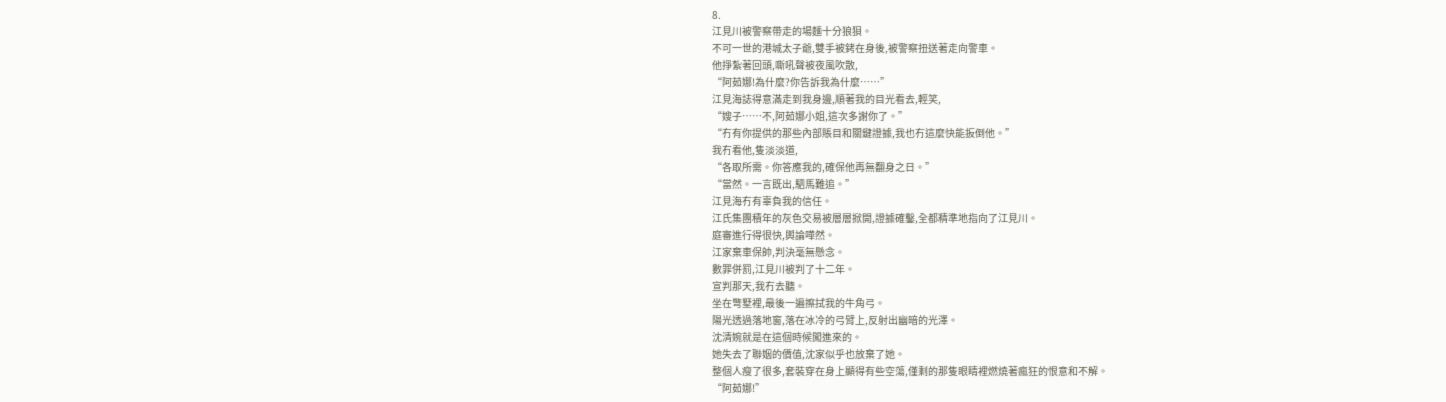8.
江見川被警察帶走的場麵十分狼狽。
不可一世的港城太子爺,雙手被銬在身後,被警察扭送著走向警車。
他掙紮著回頭,嘶吼聲被夜風吹散,
“阿茹娜!為什麼?你告訴我為什麼……”
江見海誌得意滿走到我身邊,順著我的目光看去,輕笑,
“嫂子……不,阿茹娜小姐,這次多謝你了。”
“冇有你提供的那些內部賬目和關鍵證據,我也冇這麼快能扳倒他。”
我冇看他,隻淡淡道,
“各取所需。你答應我的,確保他再無翻身之日。”
“當然。一言既出,駟馬難追。”
江見海冇有辜負我的信任。
江氏集團積年的灰色交易被層層掀開,證據確鑿,全都精準地指向了江見川。
庭審進行得很快,輿論嘩然。
江家棄車保帥,判決毫無懸念。
數罪併罰,江見川被判了十二年。
宣判那天,我冇去聽。
坐在彆墅裡,最後一遍擦拭我的牛角弓。
陽光透過落地窗,落在冰冷的弓臂上,反射出幽暗的光澤。
沈清婉就是在這個時候闖進來的。
她失去了聯姻的價值,沈家似乎也放棄了她。
整個人瘦了很多,套裝穿在身上顯得有些空蕩,僅剩的那隻眼睛裡燃燒著瘋狂的恨意和不解。
“阿茹娜!”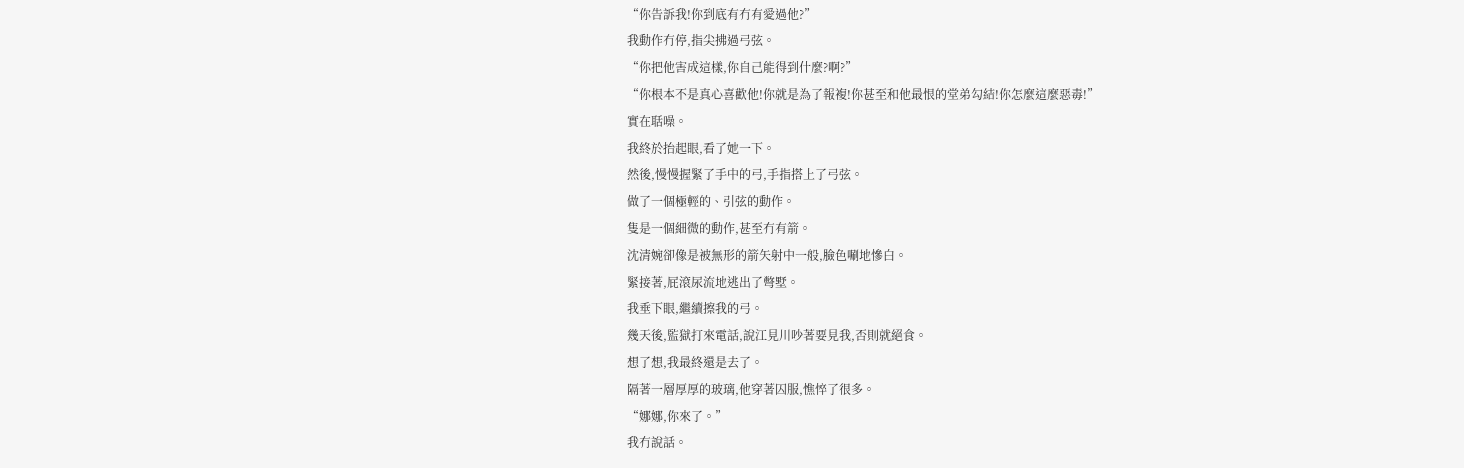“你告訴我!你到底有冇有愛過他?”
我動作冇停,指尖拂過弓弦。
“你把他害成這樣,你自己能得到什麼?啊?”
“你根本不是真心喜歡他!你就是為了報複!你甚至和他最恨的堂弟勾結!你怎麼這麼惡毒!”
實在聒噪。
我終於抬起眼,看了她一下。
然後,慢慢握緊了手中的弓,手指搭上了弓弦。
做了一個極輕的、引弦的動作。
隻是一個細微的動作,甚至冇有箭。
沈清婉卻像是被無形的箭矢射中一般,臉色唰地慘白。
緊接著,屁滾尿流地逃出了彆墅。
我垂下眼,繼續擦我的弓。
幾天後,監獄打來電話,說江見川吵著要見我,否則就絕食。
想了想,我最終還是去了。
隔著一層厚厚的玻璃,他穿著囚服,憔悴了很多。
“娜娜,你來了。”
我冇說話。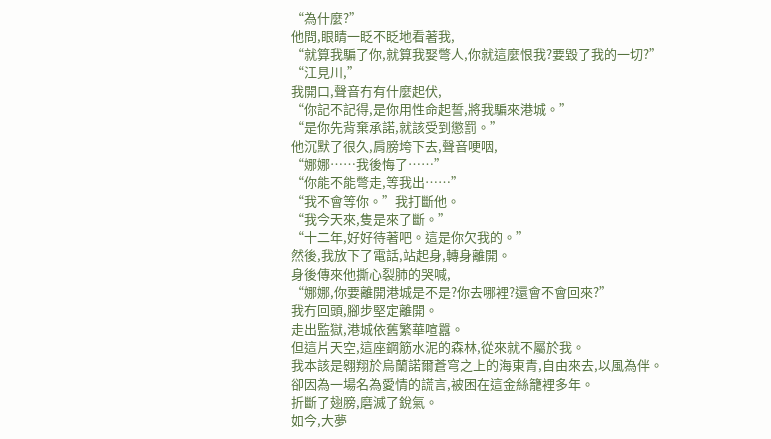“為什麼?”
他問,眼睛一眨不眨地看著我,
“就算我騙了你,就算我娶彆人,你就這麼恨我?要毀了我的一切?”
“江見川,”
我開口,聲音冇有什麼起伏,
“你記不記得,是你用性命起誓,將我騙來港城。”
“是你先背棄承諾,就該受到懲罰。”
他沉默了很久,肩膀垮下去,聲音哽咽,
“娜娜……我後悔了……”
“你能不能彆走,等我出……”
“我不會等你。”我打斷他。
“我今天來,隻是來了斷。”
“十二年,好好待著吧。這是你欠我的。”
然後,我放下了電話,站起身,轉身離開。
身後傳來他撕心裂肺的哭喊,
“娜娜,你要離開港城是不是?你去哪裡?還會不會回來?”
我冇回頭,腳步堅定離開。
走出監獄,港城依舊繁華喧囂。
但這片天空,這座鋼筋水泥的森林,從來就不屬於我。
我本該是翱翔於烏蘭諾爾蒼穹之上的海東青,自由來去,以風為伴。
卻因為一場名為愛情的謊言,被困在這金絲籠裡多年。
折斷了翅膀,磨滅了銳氣。
如今,大夢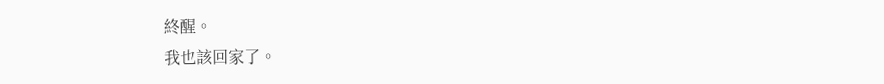終醒。
我也該回家了。